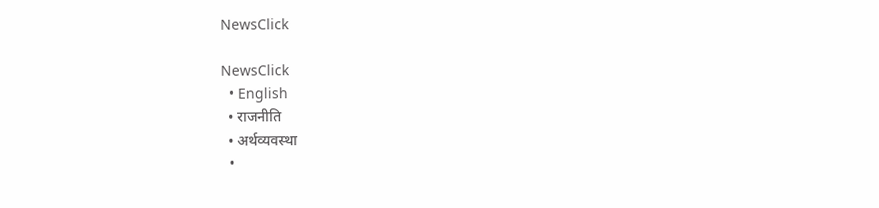NewsClick

NewsClick
  • English
  • राजनीति
  • अर्थव्यवस्था
  •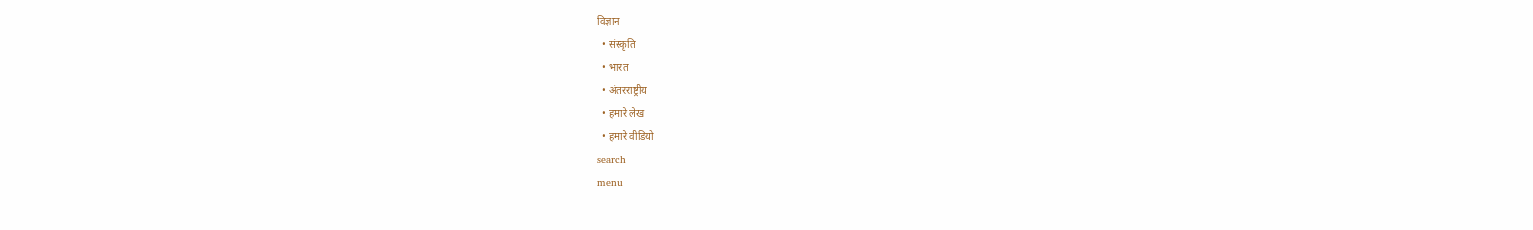विज्ञान
  • संस्कृति
  • भारत
  • अंतरराष्ट्रीय
  • हमारे लेख
  • हमारे वीडियो
search
menu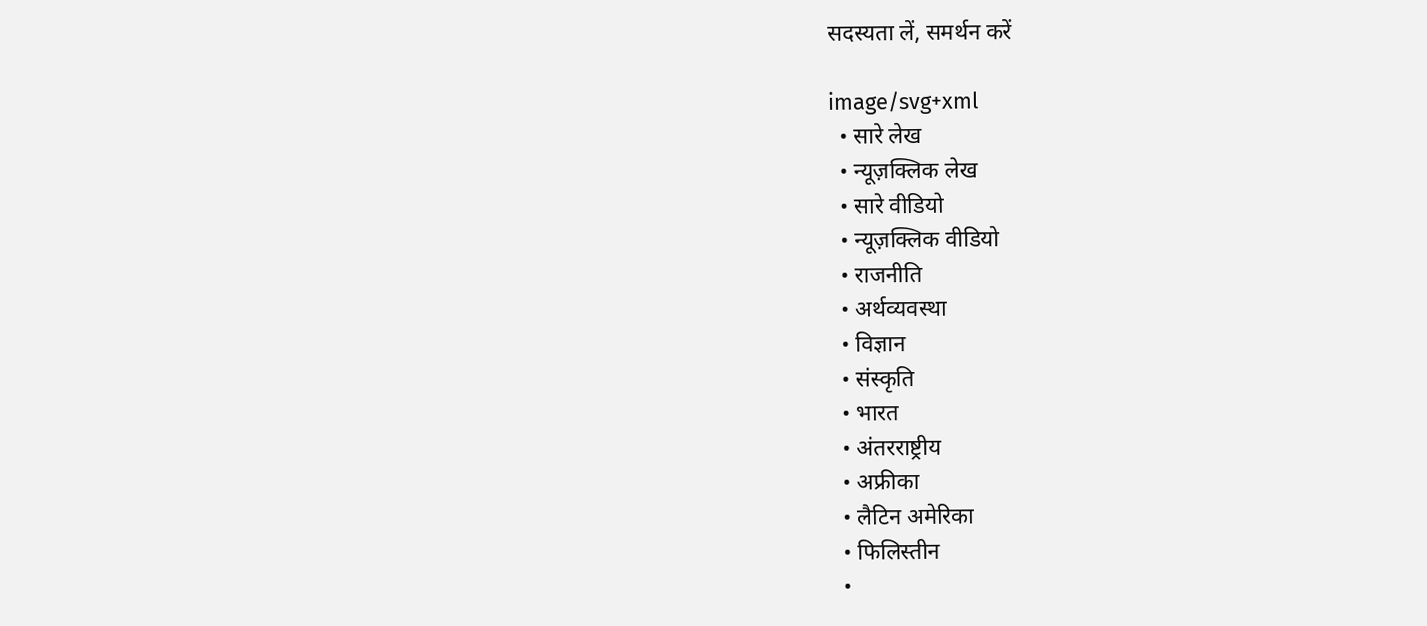सदस्यता लें, समर्थन करें

image/svg+xml
  • सारे लेख
  • न्यूज़क्लिक लेख
  • सारे वीडियो
  • न्यूज़क्लिक वीडियो
  • राजनीति
  • अर्थव्यवस्था
  • विज्ञान
  • संस्कृति
  • भारत
  • अंतरराष्ट्रीय
  • अफ्रीका
  • लैटिन अमेरिका
  • फिलिस्तीन
  •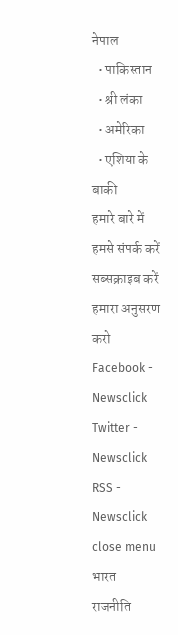नेपाल
  • पाकिस्तान
  • श्री लंका
  • अमेरिका
  • एशिया के बाकी
हमारे बारे में
हमसे संपर्क करें
सब्सक्राइब करें
हमारा अनुसरण करो Facebook - Newsclick Twitter - Newsclick RSS - Newsclick
close menu
भारत
राजनीति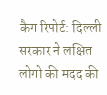कैग रिपोर्ट: दिल्ली सरकार ने लक्षित लोगो की मदद की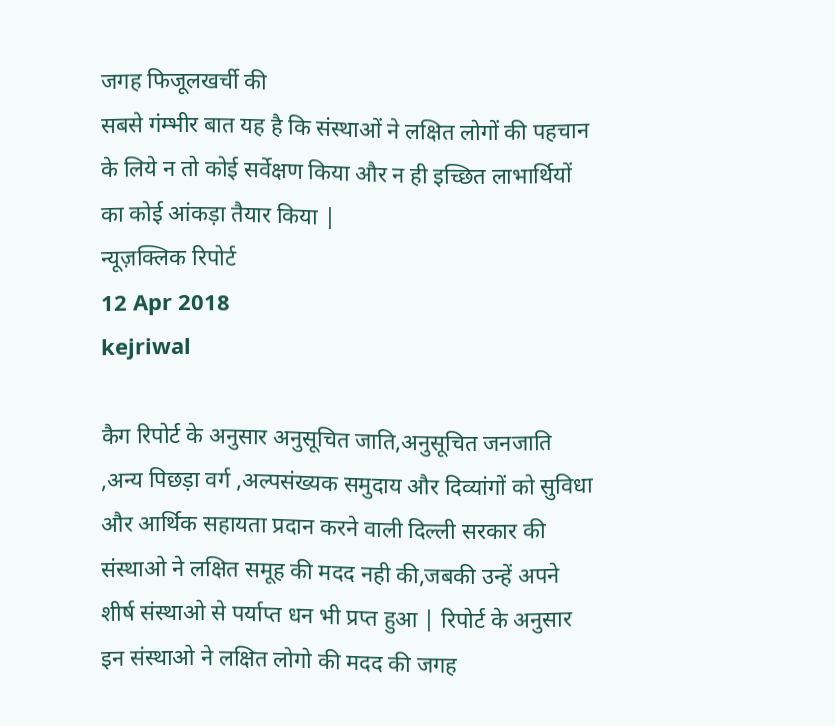जगह फिजूलखर्ची की
सबसे गंम्भीर बात यह है कि संस्थाओं ने लक्षित लोगों की पहचान के लिये न तो कोई सर्वेक्षण किया और न ही इच्छित लाभार्थियों का कोई आंकड़ा तैयार किया |
न्यूज़क्लिक रिपोर्ट
12 Apr 2018
kejriwal

कैग रिपोर्ट के अनुसार अनुसूचित जाति,अनुसूचित जनजाति ,अन्य पिछड़ा वर्ग ,अल्पसंख्यक समुदाय और दिव्यांगों को सुविधा और आर्थिक सहायता प्रदान करने वाली दिल्ली सरकार की संस्थाओ ने लक्षित समूह की मदद नही की,जबकी उन्हें अपने शीर्ष संस्थाओ से पर्याप्त धन भी प्रप्त हुआ | रिपोर्ट के अनुसार इन संस्थाओ ने लक्षित लोगो की मदद की जगह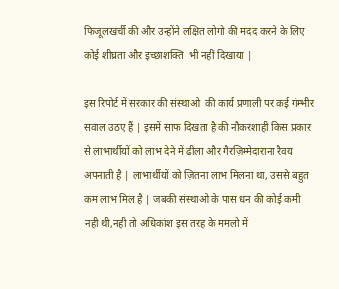फिजूलखर्ची की और उन्होंने लक्षित लोगो की मदद करने के लिए कोई शीघ्रता और इच्छाशक्ति  भी नहीं दिखाया |

इस रिपोर्ट में सरकार की संस्थाओ  की कार्य प्रणाली पर कई गंम्भीर  सवाल उठए हैं | इसमें साफ दिखता है की नौकरशाही किस प्रकार से लाभार्थीयों को लाभ देने में ढीला और गैरज़िम्मेदाराना रैवय अपनाती है | लाभार्थीयों को ज़ितना लाभ मिलना था, उससे बहुत कम लाभ मिल है | जबकी संस्थाओ के पास धन की कोई कमी नही थी,नही तो अधिकांश इस तरह के ममलो में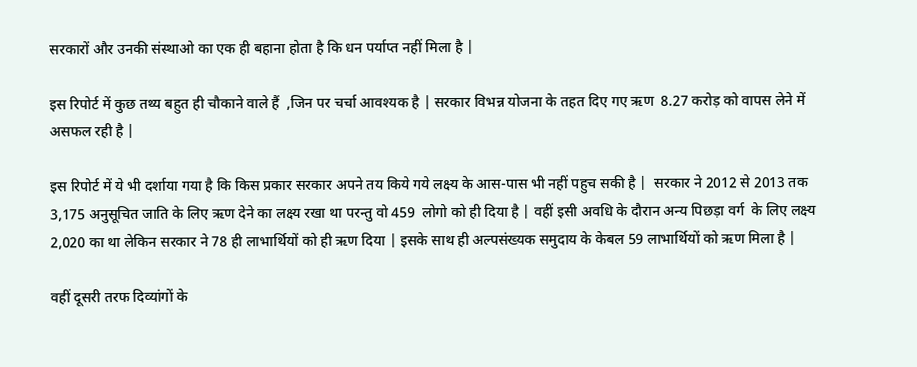सरकारों और उनकी संस्थाओ का एक ही बहाना होता है कि धन पर्याप्त नहीं मिला है |

इस रिपोर्ट में कुछ तथ्य बहुत ही चौकाने वाले हैं  ,जिन पर चर्चा आवश्यक है | सरकार विभन्न योजना के तहत दिए गए ऋण  8.27 करोड़ को वापस लेने में असफल रही है |

इस रिपोर्ट में ये भी दर्शाया गया है कि किस प्रकार सरकार अपने तय किये गये लक्ष्य के आस-पास भी नहीं पहुच सकी है |  सरकार ने 2012 से 2013 तक 3,175 अनुसूचित जाति के लिए ऋण देने का लक्ष्य रखा था परन्तु वो 459  लोगो को ही दिया है | वहीं इसी अवधि के दौरान अन्य पिछड़ा वर्ग  के लिए लक्ष्य 2,020 का था लेकिन सरकार ने 78 ही लाभार्थियों को ही ऋण दिया | इसके साथ ही अल्पसंख्यक समुदाय के केबल 59 लाभार्थियों को ऋण मिला है |

वहीं दूसरी तरफ दिव्यांगों के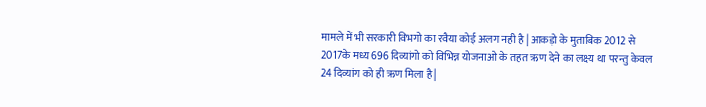मामले में भी सरकारी विभगो का रवैया कोई अलग नही है | आकड़ो के मुताबिक 2012 से 2017के मध्य 696 दिव्यांगो को विभिन्न योजनाओ के तहत ऋण देने का लक्ष्य था परन्तु केवल 24 दिव्यांग को ही ऋण मिला है |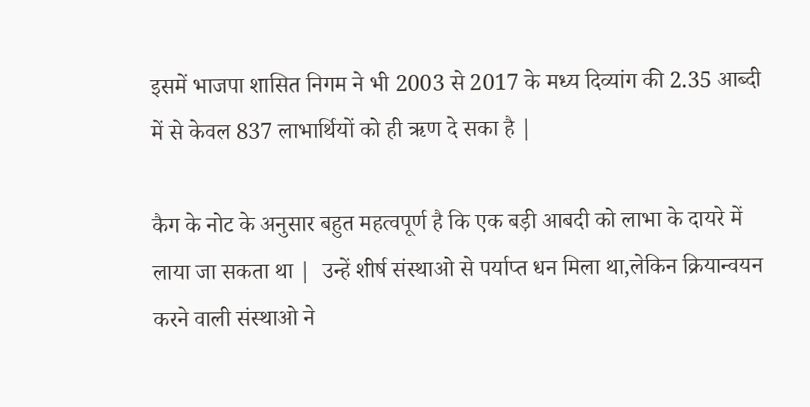इसमें भाजपा शासित निगम ने भी 2003 से 2017 के मध्य दिव्यांग की 2.35 आब्दी में से केवल 837 लाभार्थियों को ही ऋण दे सका है |

कैग के नोट के अनुसार बहुत महत्वपूर्ण है कि एक बड़ी आबदी को लाभा के दायरे में लाया जा सकता था |  उन्हें शीर्ष संस्थाओ से पर्याप्त धन मिला था,लेकिन क्रियान्वयन करने वाली संस्थाओ ने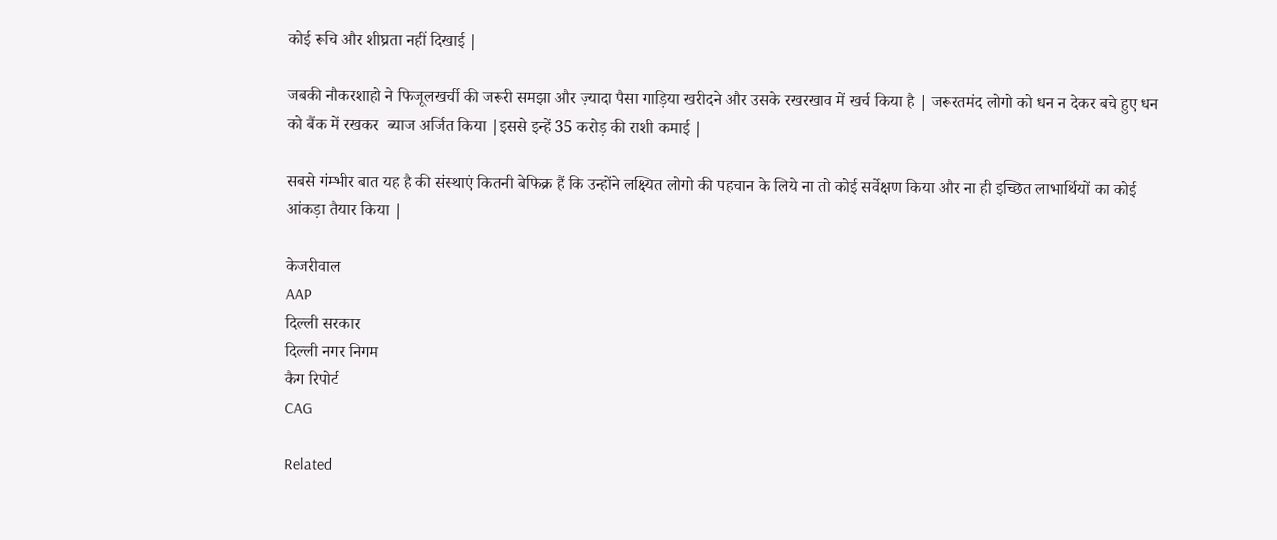कोई रूचि और शीघ्रता नहीं दिखाई |

जबकी नौकरशाहो ने फिजूलखर्ची की जरूरी समझा और ज़्यादा पैसा गाड़िया खरीदने और उसके रखरखाव में खर्च किया है | जरूरतमंद लोगो को धन न देकर बचे हुए धन को बैंक में रखकर  ब्याज अर्जित किया |इससे इन्हें 35 करोड़ की राशी कमाई |

सबसे गंम्भीर बात यह है की संस्थाएं कितनी बेफिक्र हैं कि उन्होंने लक्ष्यित लोगो की पहचान के लिये ना तो कोई सर्वेक्षण किया और ना ही इच्छित लाभार्थियों का कोई आंकड़ा तैयार किया |

केजरीवाल
AAP
दिल्ली सरकार
दिल्ली नगर निगम
कैग रिपोर्ट
CAG

Related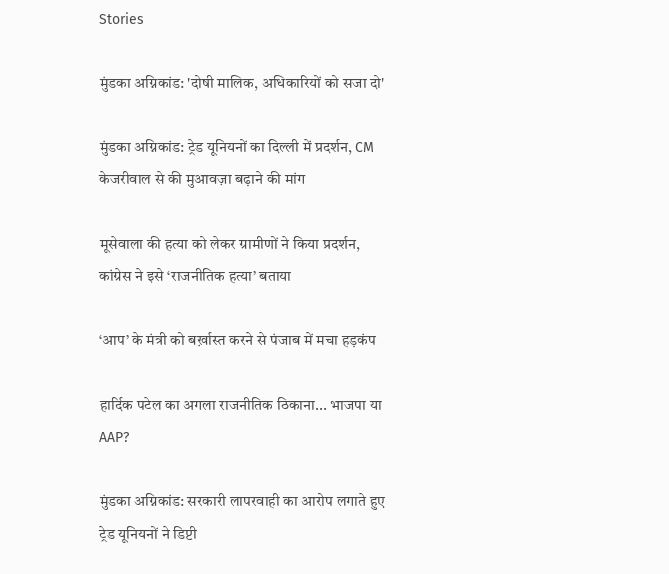Stories

मुंडका अग्निकांड: 'दोषी मालिक, अधिकारियों को सजा दो'

मुंडका अग्निकांड: ट्रेड यूनियनों का दिल्ली में प्रदर्शन, CM केजरीवाल से की मुआवज़ा बढ़ाने की मांग

मूसेवाला की हत्या को लेकर ग्रामीणों ने किया प्रदर्शन, कांग्रेस ने इसे ‘राजनीतिक हत्या’ बताया

‘आप’ के मंत्री को बर्ख़ास्त करने से पंजाब में मचा हड़कंप

हार्दिक पटेल का अगला राजनीतिक ठिकाना... भाजपा या AAP?

मुंडका अग्निकांड: सरकारी लापरवाही का आरोप लगाते हुए ट्रेड यूनियनों ने डिप्टी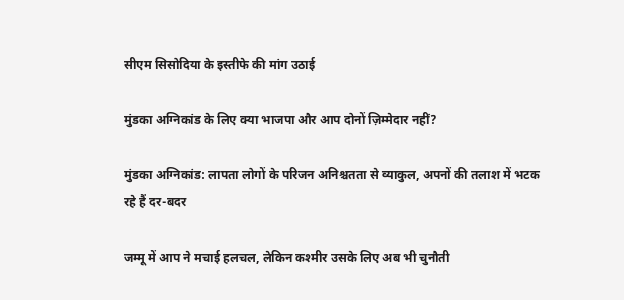सीएम सिसोदिया के इस्तीफे की मांग उठाई

मुंडका अग्निकांड के लिए क्या भाजपा और आप दोनों ज़िम्मेदार नहीं?

मुंडका अग्निकांड: लापता लोगों के परिजन अनिश्चतता से व्याकुल, अपनों की तलाश में भटक रहे हैं दर-बदर

जम्मू में आप ने मचाई हलचल, लेकिन कश्मीर उसके लिए अब भी चुनौती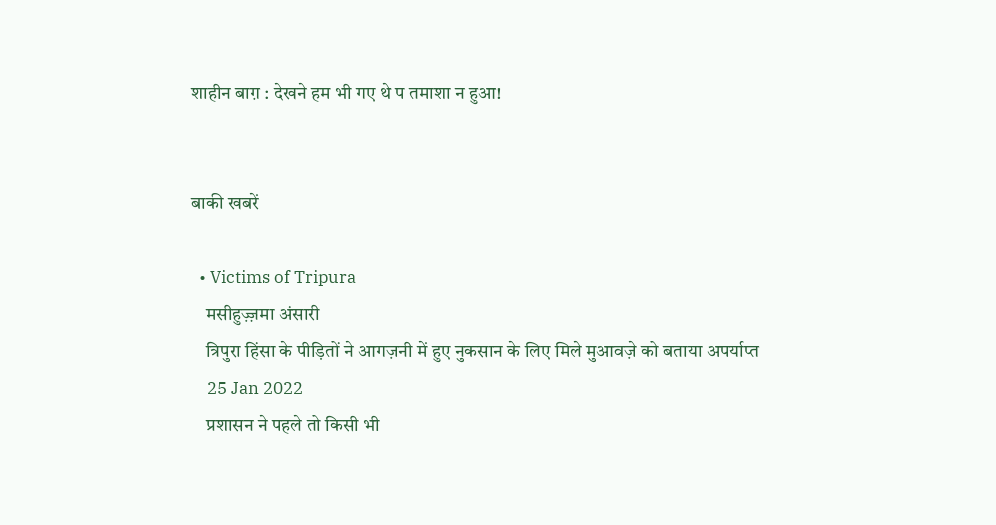शाहीन बाग़ : देखने हम भी गए थे प तमाशा न हुआ!


बाकी खबरें

  • Victims of Tripura
    मसीहुज़्ज़मा अंसारी
    त्रिपुरा हिंसा के पीड़ितों ने आगज़नी में हुए नुकसान के लिए मिले मुआवज़े को बताया अपर्याप्त
    25 Jan 2022
    प्रशासन ने पहले तो किसी भी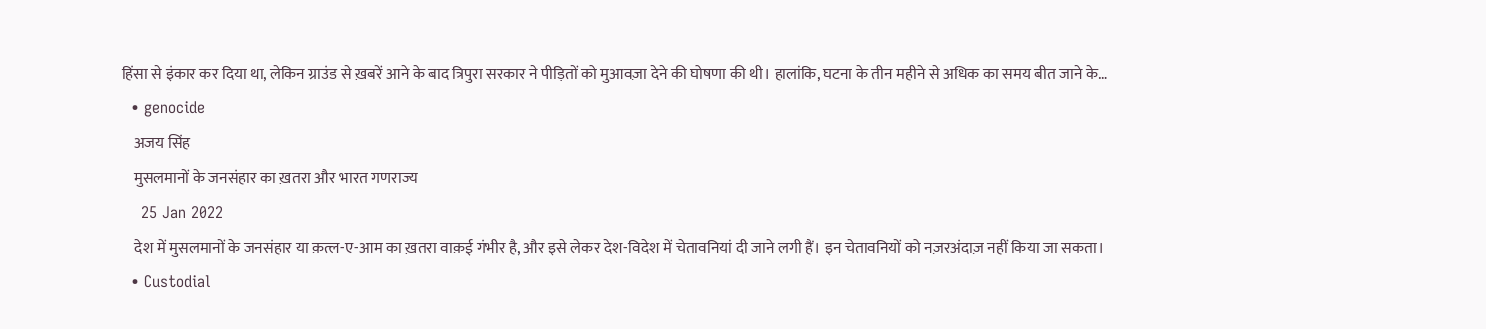हिंसा से इंकार कर दिया था, लेकिन ग्राउंड से ख़बरें आने के बाद त्रिपुरा सरकार ने पीड़ितों को मुआवज़ा देने की घोषणा की थी। हालांकि, घटना के तीन महीने से अधिक का समय बीत जाने के…
  • genocide
    अजय सिंह
    मुसलमानों के जनसंहार का ख़तरा और भारत गणराज्य
    25 Jan 2022
    देश में मुसलमानों के जनसंहार या क़त्ल-ए-आम का ख़तरा वाक़ई गंभीर है, और इसे लेकर देश-विदेश में चेतावनियां दी जाने लगी हैं। इन चेतावनियों को नज़रअंदाज़ नहीं किया जा सकता।
  • Custodial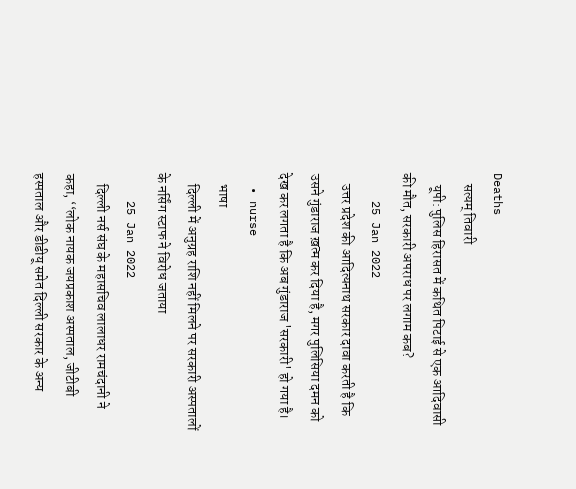Deaths
    सत्यम् तिवारी
    यूपी: पुलिस हिरासत में कथित पिटाई से एक आदिवासी की मौत, सरकारी अपराध पर लगाम कब?
    25 Jan 2022
    उत्तर प्रदेश की आदित्यनाथ सरकार दावा करती है कि उसने गुंडाराज ख़त्म कर दिया है, मगर पुलिसिया दमन को देख कर लगता है कि अब गुंडाराज 'सरकारी' हो गया है।
  • nurse
    भाषा
    दिल्ली में अनुग्रह राशि नहीं मिलने पर सरकारी अस्पतालों के नर्सिंग स्टाफ ने विरोध जताया
    25 Jan 2022
    दिल्ली नर्स संघ के महासचिव लालाधर रामचंदानी ने कहा, ‘‘लोक नायक जयप्रकाश अस्पताल, जीटीबी हस्पताल और डीडीयू समेत दिल्ली सरकार के अन्य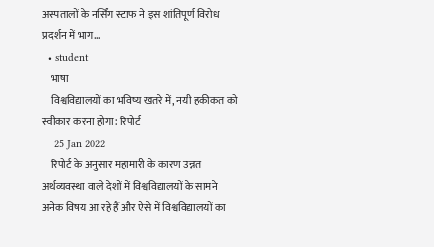अस्पतालों के नर्सिंग स्टाफ ने इस शांतिपूर्ण विरोध प्रदर्शन में भाग…
  • student
    भाषा
    विश्वविद्यालयों का भविष्य खतरे में, नयी हकीकत को स्वीकार करना होगा: रिपोर्ट
    25 Jan 2022
    रिपोर्ट के अनुसार महामारी के कारण उन्नत अर्थव्यवस्था वाले देशों में विश्वविद्यालयों के सामने अनेक विषय आ रहे हैं और ऐसे में विश्वविद्यालयों का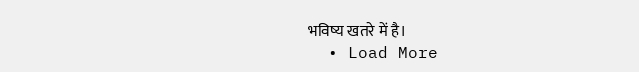भविष्य खतरे में है।
  • Load More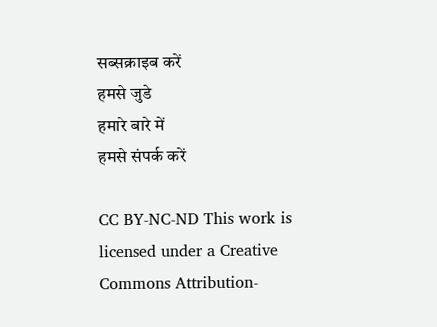सब्सक्राइब करें
हमसे जुडे
हमारे बारे में
हमसे संपर्क करें

CC BY-NC-ND This work is licensed under a Creative Commons Attribution-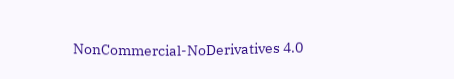NonCommercial-NoDerivatives 4.0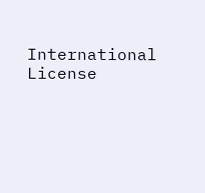International License